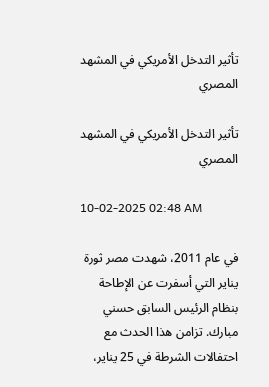تأثير التدخل الأمريكي في المشهد المصري

تأثير التدخل الأمريكي في المشهد المصري

10-02-2025 02:48 AM

في عام 2011، شهدت مصر ثورة يناير التي أسفرت عن الإطاحة بنظام الرئيس السابق حسني مبارك. تزامن هذا الحدث مع احتفالات الشرطة في 25 يناير،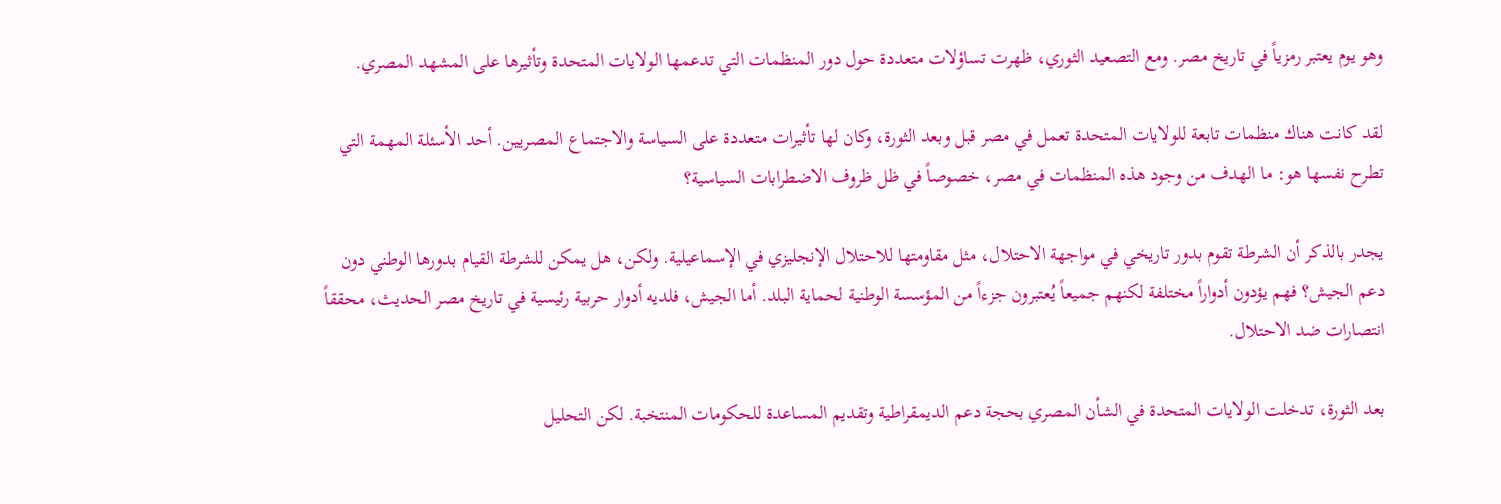وهو يوم يعتبر رمزياً في تاريخ مصر. ومع التصعيد الثوري، ظهرت تساؤلات متعددة حول دور المنظمات التي تدعمها الولايات المتحدة وتأثيرها على المشهد المصري.

لقد كانت هناك منظمات تابعة للولايات المتحدة تعمل في مصر قبل وبعد الثورة، وكان لها تأثيرات متعددة على السياسة والاجتماع المصريين. أحد الأسئلة المهمة التي تطرح نفسها هو: ما الهدف من وجود هذه المنظمات في مصر، خصوصاً في ظل ظروف الاضطرابات السياسية؟

يجدر بالذكر أن الشرطة تقوم بدور تاريخي في مواجهة الاحتلال، مثل مقاومتها للاحتلال الإنجليزي في الإسماعيلية. ولكن، هل يمكن للشرطة القيام بدورها الوطني دون دعم الجيش؟ فهم يؤدون أدواراً مختلفة لكنهم جميعاً يُعتبرون جزءاً من المؤسسة الوطنية لحماية البلد. أما الجيش، فلديه أدوار حربية رئيسية في تاريخ مصر الحديث، محققاً انتصارات ضد الاحتلال.

بعد الثورة، تدخلت الولايات المتحدة في الشأن المصري بحجة دعم الديمقراطية وتقديم المساعدة للحكومات المنتخبة. لكن التحليل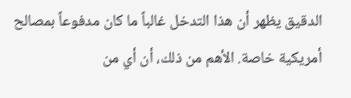الدقيق يظهر أن هذا التدخل غالباً ما كان مدفوعاً بمصالح أمريكية خاصة. الأهم من ذلك، أن أي من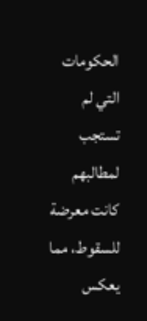الحكومات التي لم تستجب لمطالبهم كانت معرضة للسقوط، مما يعكس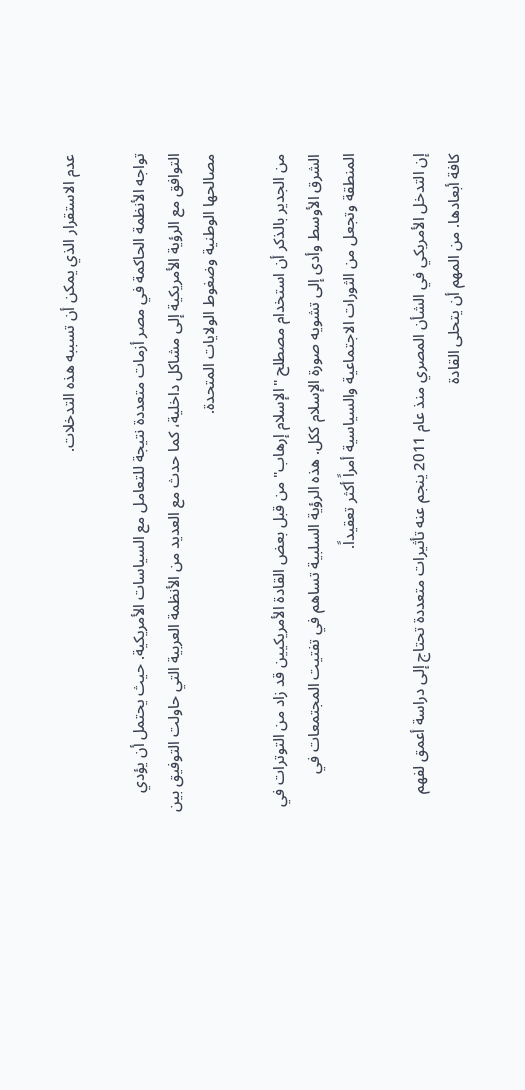عدم الاستقرار الذي يمكن أن تسببه هذه التدخلات.

تواجه الأنظمة الحاكمة في مصر أزمات متعددة نتيجة للتعامل مع السياسات الأمريكية. حيث يحتمل أن يؤدي التوافق مع الرؤية الأمريكية إلى مشاكل داخلية، كما حدث مع العديد من الأنظمة العربية التي حاولت التوفيق بين مصالحها الوطنية وضغوط الولايات المتحدة.

من الجدير بالذكر أن استخدام مصطلح "الإسلام إرهاب" من قبل بعض القادة الأمريكيين قد زاد من التوترات في الشرق الأوسط وأدى إلى تشويه صورة الإسلام ككل. هذه الرؤية السلبية تساهم في تفتيت المجتمعات في المنطقة وتجعل من الثورات الاجتماعية والسياسية أمراً أكثر تعقيداً.

إن التدخل الأمريكي في الشأن المصري منذ عام 2011 ينجم عنه تأثيرات متعددة تحتاج إلى دراسة أعمق لفهم كافة أبعادها. من المهم أن يتحلى القادة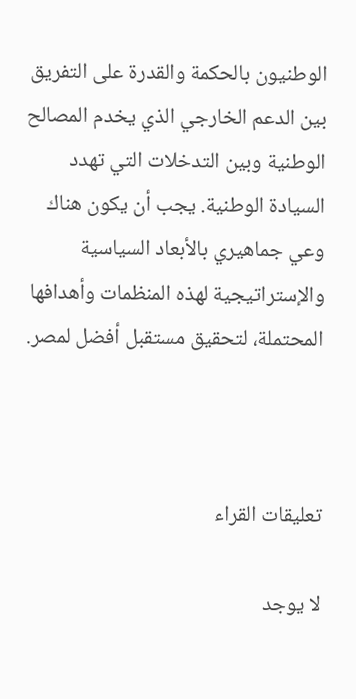الوطنيون بالحكمة والقدرة على التفريق بين الدعم الخارجي الذي يخدم المصالح الوطنية وبين التدخلات التي تهدد السيادة الوطنية. يجب أن يكون هناك وعي جماهيري بالأبعاد السياسية والإستراتيجية لهذه المنظمات وأهدافها المحتملة، لتحقيق مستقبل أفضل لمصر.



تعليقات القراء

لا يوجد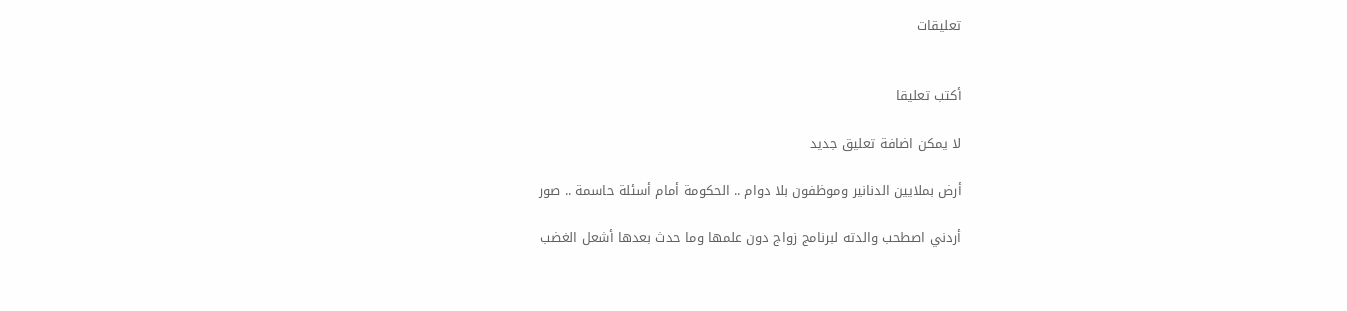تعليقات


أكتب تعليقا

لا يمكن اضافة تعليق جديد

أرض بملايين الدنانير وموظفون بلا دوام .. الحكومة أمام أسئلة حاسمة .. صور

أردني اصطحب والدته لبرنامج زواج دون علمها وما حدث بعدها أشعل الغضب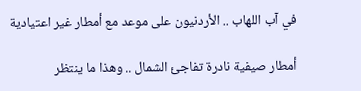في آب اللهاب .. الأردنيون على موعد مع أمطار غير اعتيادية

أمطار صيفية نادرة تفاجئ الشمال .. وهذا ما ينتظر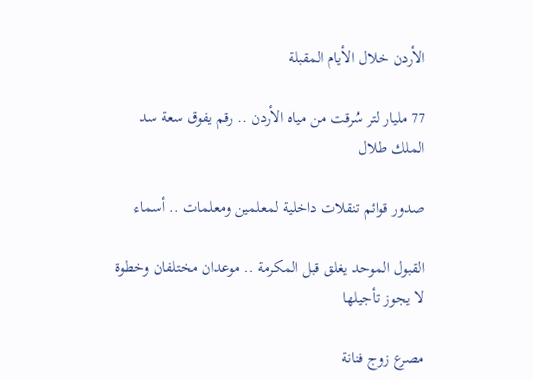الأردن خلال الأيام المقبلة

77 مليار لتر سُرقت من مياه الأردن .. رقم يفوق سعة سد الملك طلال

صدور قوائم تنقلات داخلية لمعلمين ومعلمات .. أسماء

القبول الموحد يغلق قبل المكرمة .. موعدان مختلفان وخطوة لا يجوز تأجيلها

مصرع زوج فنانة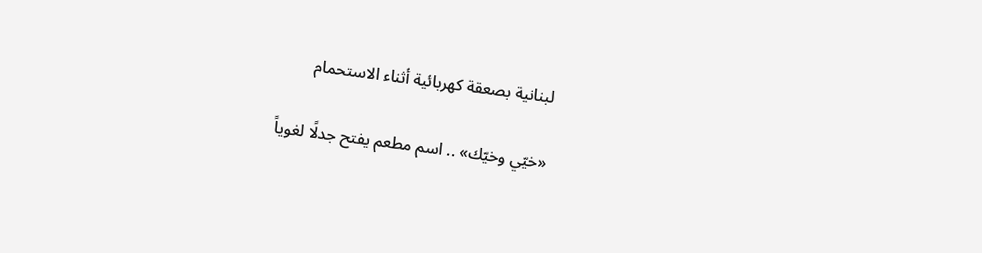لبنانية بصعقة كهربائية أثناء الاستحمام

«خيّي وخيّك» .. اسم مطعم يفتح جدلًا لغوياً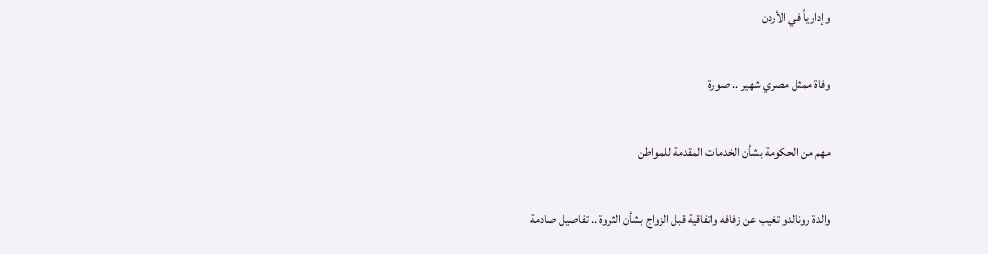وإدارياً في الأردن

وفاة ممثل مصري شهير .. صورة

مهم من الحكومة بشأن الخدمات المقدمة للمواطن

والدة رونالدو تغيب عن زفافه واتفاقية قبل الزواج بشأن الثروة .. تفاصيل صادمة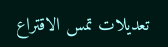تعديلات تمس الاقتراع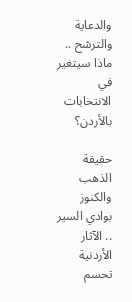والدعاية والترشح .. ماذا سيتغير في الانتخابات بالأردن؟

حقيقة الذهب والكنوز بوادي السير .. الآثار الأردنية تحسم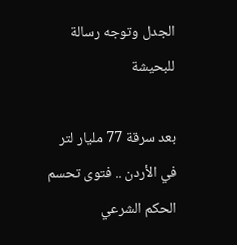الجدل وتوجه رسالة للبحيشة

بعد سرقة 77 مليار لتر في الأردن .. فتوى تحسم الحكم الشرعي